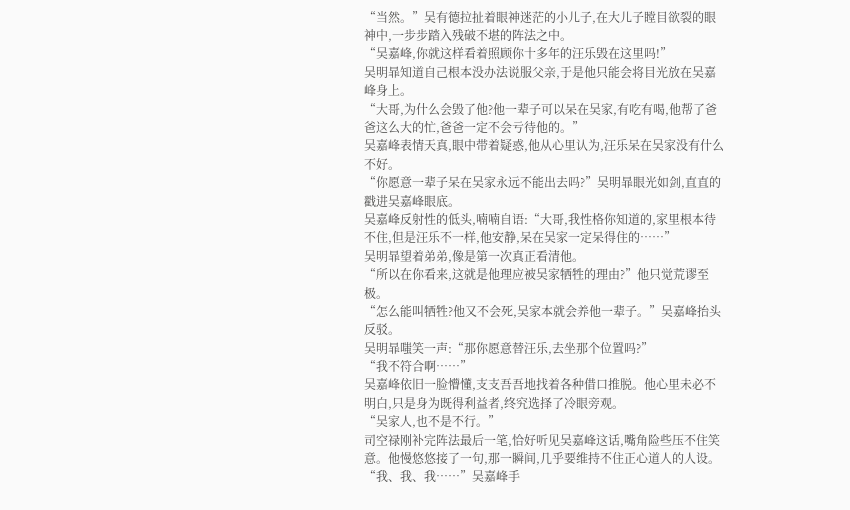“当然。”吴有德拉扯着眼神迷茫的小儿子,在大儿子瞠目欲裂的眼神中,一步步踏入残破不堪的阵法之中。
“吴嘉峰,你就这样看着照顾你十多年的汪乐毁在这里吗!”
吴明暃知道自己根本没办法说服父亲,于是他只能会将目光放在吴嘉峰身上。
“大哥,为什么会毁了他?他一辈子可以呆在吴家,有吃有喝,他帮了爸爸这么大的忙,爸爸一定不会亏待他的。”
吴嘉峰表情天真,眼中带着疑惑,他从心里认为,汪乐呆在吴家没有什么不好。
“你愿意一辈子呆在吴家永远不能出去吗?”吴明暃眼光如剑,直直的戳进吴嘉峰眼底。
吴嘉峰反射性的低头,喃喃自语:“大哥,我性格你知道的,家里根本待不住,但是汪乐不一样,他安静,呆在吴家一定呆得住的……”
吴明暃望着弟弟,像是第一次真正看清他。
“所以在你看来,这就是他理应被吴家牺牲的理由?”他只觉荒谬至极。
“怎么能叫牺牲?他又不会死,吴家本就会养他一辈子。”吴嘉峰抬头反驳。
吴明暃嗤笑一声:“那你愿意替汪乐,去坐那个位置吗?”
“我不符合啊……”
吴嘉峰依旧一脸懵懂,支支吾吾地找着各种借口推脱。他心里未必不明白,只是身为既得利益者,终究选择了冷眼旁观。
“吴家人,也不是不行。”
司空禄刚补完阵法最后一笔,恰好听见吴嘉峰这话,嘴角险些压不住笑意。他慢悠悠接了一句,那一瞬间,几乎要维持不住正心道人的人设。
“我、我、我……”吴嘉峰手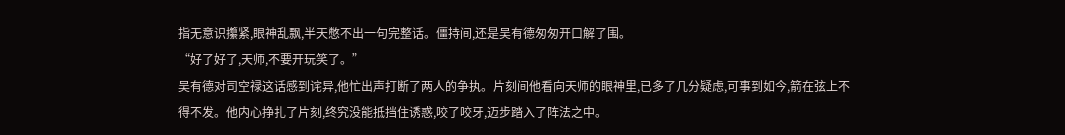指无意识攥紧,眼神乱飘,半天憋不出一句完整话。僵持间,还是吴有德匆匆开口解了围。
“好了好了,天师,不要开玩笑了。”
吴有德对司空禄这话感到诧异,他忙出声打断了两人的争执。片刻间他看向天师的眼神里,已多了几分疑虑,可事到如今,箭在弦上不得不发。他内心挣扎了片刻,终究没能抵挡住诱惑,咬了咬牙,迈步踏入了阵法之中。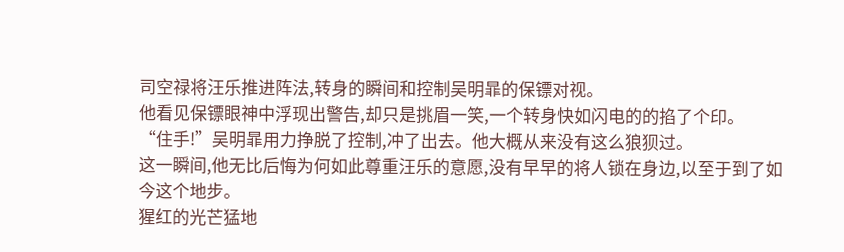司空禄将汪乐推进阵法,转身的瞬间和控制吴明暃的保镖对视。
他看见保镖眼神中浮现出警告,却只是挑眉一笑,一个转身快如闪电的的掐了个印。
“住手!”吴明暃用力挣脱了控制,冲了出去。他大概从来没有这么狼狈过。
这一瞬间,他无比后悔为何如此尊重汪乐的意愿,没有早早的将人锁在身边,以至于到了如今这个地步。
猩红的光芒猛地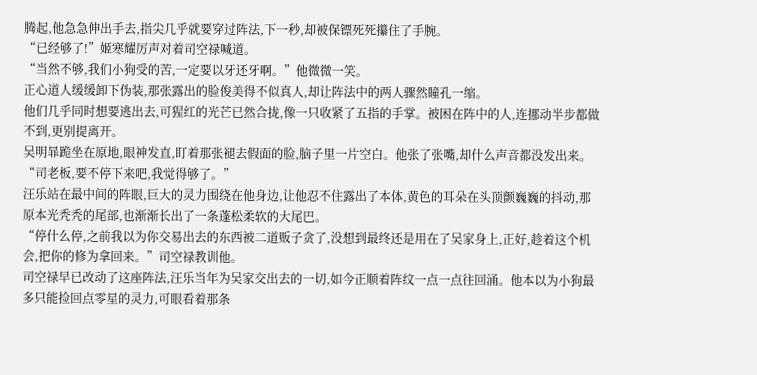腾起,他急急伸出手去,指尖几乎就要穿过阵法,下一秒,却被保镖死死攥住了手腕。
“已经够了!”姬寒耀厉声对着司空禄喊道。
“当然不够,我们小狗受的苦,一定要以牙还牙啊。”他微微一笑。
正心道人缓缓卸下伪装,那张露出的脸俊美得不似真人,却让阵法中的两人骤然瞳孔一缩。
他们几乎同时想要逃出去,可猩红的光芒已然合拢,像一只收紧了五指的手掌。被困在阵中的人,连挪动半步都做不到,更别提离开。
吴明暃跪坐在原地,眼神发直,盯着那张褪去假面的脸,脑子里一片空白。他张了张嘴,却什么声音都没发出来。
“司老板,要不停下来吧,我觉得够了。”
汪乐站在最中间的阵眼,巨大的灵力围绕在他身边,让他忍不住露出了本体,黄色的耳朵在头顶颤巍巍的抖动,那原本光秃秃的尾部,也渐渐长出了一条蓬松柔软的大尾巴。
“停什么停,之前我以为你交易出去的东西被二道贩子贪了,没想到最终还是用在了吴家身上,正好,趁着这个机会,把你的修为拿回来。”司空禄教训他。
司空禄早已改动了这座阵法,汪乐当年为吴家交出去的一切,如今正顺着阵纹一点一点往回涌。他本以为小狗最多只能捡回点零星的灵力,可眼看着那条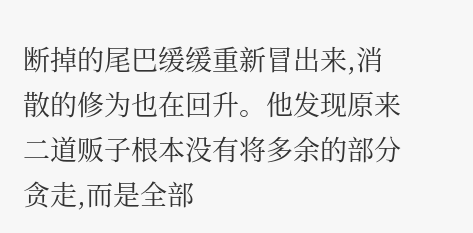断掉的尾巴缓缓重新冒出来,消散的修为也在回升。他发现原来二道贩子根本没有将多余的部分贪走,而是全部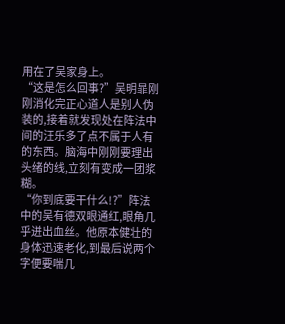用在了吴家身上。
“这是怎么回事?”吴明暃刚刚消化完正心道人是别人伪装的,接着就发现处在阵法中间的汪乐多了点不属于人有的东西。脑海中刚刚要理出头绪的线,立刻有变成一团浆糊。
“你到底要干什么!?”阵法中的吴有德双眼通红,眼角几乎迸出血丝。他原本健壮的身体迅速老化,到最后说两个字便要喘几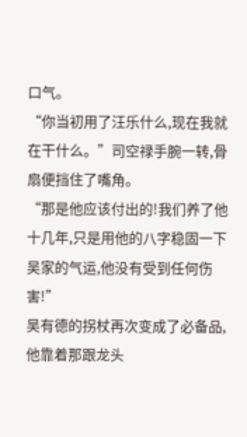口气。
“你当初用了汪乐什么,现在我就在干什么。”司空禄手腕一转,骨扇便挡住了嘴角。
“那是他应该付出的!我们养了他十几年,只是用他的八字稳固一下吴家的气运,他没有受到任何伤害!”
吴有德的拐杖再次变成了必备品,他靠着那跟龙头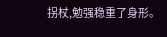拐杖,勉强稳重了身形。